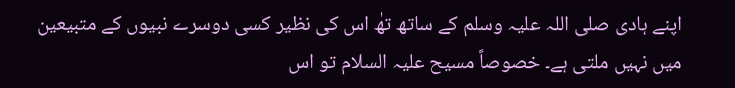اپنے ہادی صلی اللہ علیہ وسلم کے ساتھ تھٰ اس کی نظیر کسی دوسرے نبیوں کے متبیعین میں نہیں ملتی ہے۔ خصوصاً مسیح علیہ السلام تو اس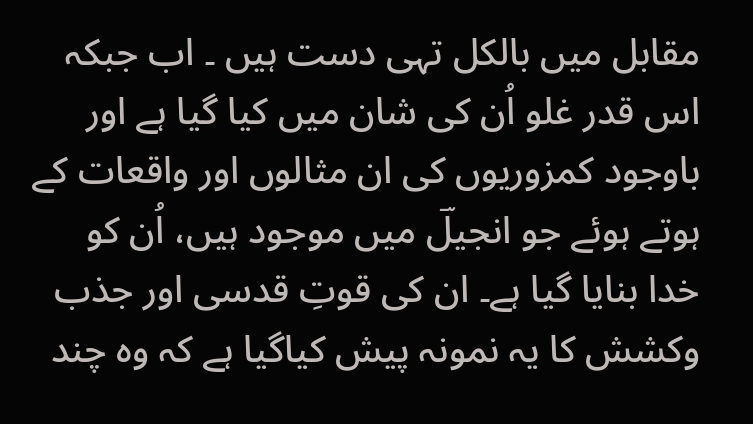مقابل میں بالکل تہی دست ہیں ۔ اب جبکہ اس قدر غلو اُن کی شان میں کیا گیا ہے اور باوجود کمزوریوں کی ان مثالوں اور واقعات کے ہوتے ہوئے جو انجیلؔ میں موجود ہیں، اُن کو خدا بنایا گیا ہے۔ ان کی قوتِ قدسی اور جذب وکشش کا یہ نمونہ پیش کیاگیا ہے کہ وہ چند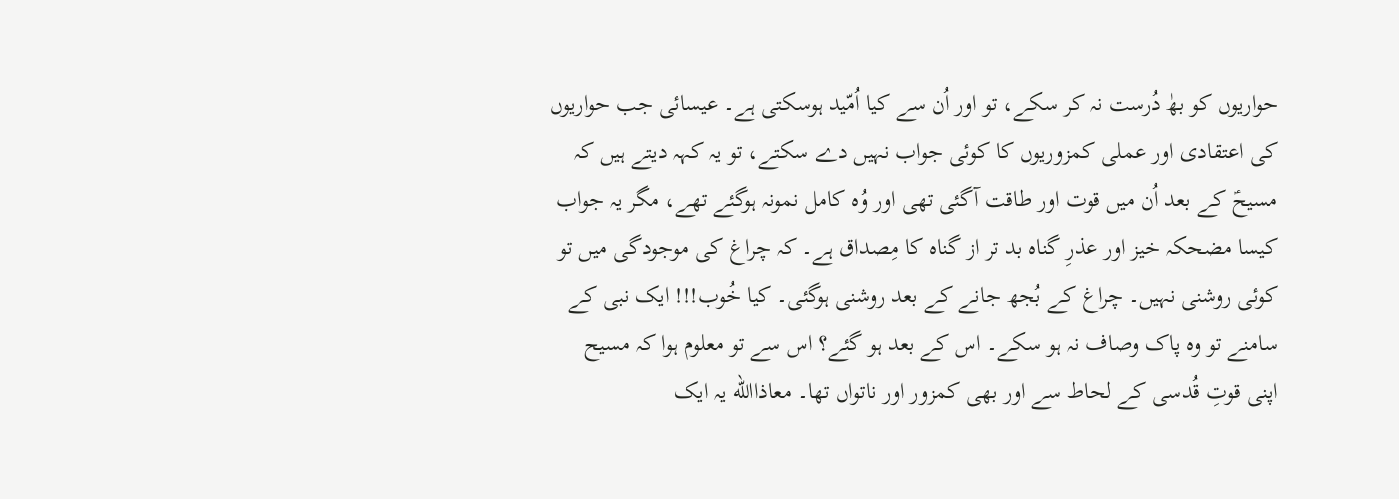حواریوں کو بھٰ دُرست نہ کر سکے، تو اور اُن سے کیا اُمّید ہوسکتی ہے۔ عیسائی جب حواریوں کی اعتقادی اور عملی کمزوریوں کا کوئی جواب نہیں دے سکتے، تو یہ کہہ دیتے ہیں کہ مسیحؑ کے بعد اُن میں قوت اور طاقت آگئی تھی اور وُہ کامل نمونہ ہوگئے تھے، مگر یہ جواب کیسا مضحکہ خیز اور عذرِ گناہ بد تر از گناہ کا مِصداق ہے۔ کہ چراغ کی موجودگی میں تو کوئی روشنی نہیں۔ چراغ کے بُجھ جانے کے بعد روشنی ہوگئی۔ کیا خُوب!!! ایک نبی کے سامنے تو وہ پاک وصاف نہ ہو سکے۔ اس کے بعد ہو گئے؟ اس سے تو معلوم ہوا کہ مسیح اپنی قوتِ قُدسی کے لحاط سے اور بھی کمزور اور ناتواں تھا۔ معاذاالله یہ ایک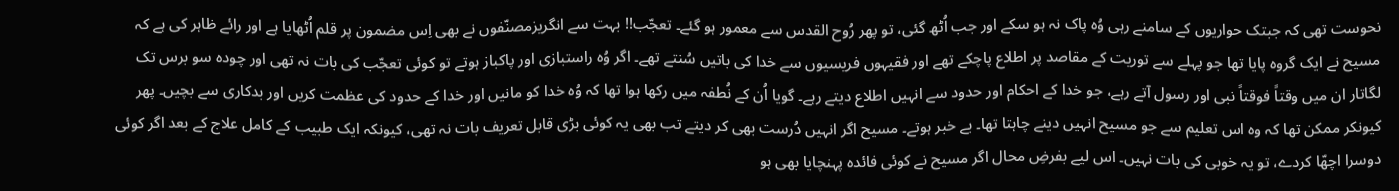نحوست تھی کہ جبتک حواریوں کے سامنے رہی وُہ پاک نہ ہو سکے اور جب اُٹھ گئی، تو پھر رُوح القدس سے معمور ہو گئے۔ تعجّب!! بہت سے انگریزمصنّفوں نے بھی اِس مضمون پر قلم اُٹھایا ہے اور رائے ظاہر کی ہے کہ مسیح نے ایک گروہ پایا تھا جو پہلے سے توریت کے مقاصد پر اطلاع پاچکے تھے اور فقیہوں فریسیوں سے خدا کی باتیں سُنتے تھے۔ اگر وُہ راستبازی اور پاکباز ہوتے تو کوئی تعجّب کی بات نہ تھی اور چودہ سو برس تک لگاتار ان میں وقتاً فوقتاً نبی اور رسول آتے رہے، جو خدا کے احکام اور حدود سے انہیں اطلاع دیتے رہے۔ گویا اُن کے نُطفہ میں رکھا ہوا تھا کہ وُہ خدا کو مانیں اور خدا کے حدود کی عظمت کریں اور بدکاری سے بچیں۔ پھر کیونکر ممکن تھا کہ وہ اس تعلیم سے جو مسیح انہیں دینے چاہتا تھا۔ بے خبر ہوتے۔ مسیح اگر انہیں دُرست بھی کر دیتے تب بھی یہ کوئی بڑی قابل تعریف بات نہ تھی، کیونکہ ایک طبیب کے کامل علاج کے بعد اگر کوئی دوسرا اچھّا کردے، تو یہ خوبی کی بات نہیں۔ اس لیے بفرضِ محال اگر مسیح نے کوئی فائدہ پہنچایا بھی ہو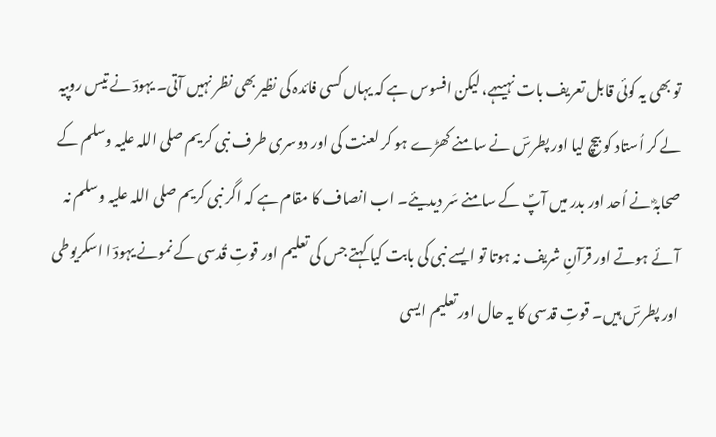تو بھی یہ کوئی قابل تعریف بات نہیںہے، لیکن افسوس ہے کہ یہاں کسی فائدہ کی نظیر بھی نظر نہیں آتی۔ یہودؔ نے تیس روپیہ لے کر اُستاد کو بیچ لیا اور پطرسؔ نے سامنے کھڑے ہو کر لعنت کی اور دوسری طرف نبی کریم صلی اللہ علیہ وسلم کے صحابہؓ نے اُحد اور بدر میں آپؐ کے سامنے سَر دیدیئے۔ اب انصاف کا مقام ہے کہ اگر نبی کریم صلی اللہ علیہ وسلم نہ آئے ہوتے اور قرآنِ شریف نہ ہوتا تو ایسے نبی کی بابت کیا کہتے جس کی تعلیم اور قوتِ قُدسی کے نمونے یہودؔ ا اسکریوطی اور پطرسؔ ہیں۔ قوتِ قدسی کا یہ حال اور تعلیم ایسی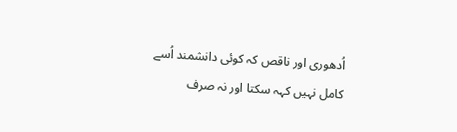اُدھوری اور ناقص کہ کوئی دانشمند اُسے کامل نہیں کہہ سکتا اور نہ صرف